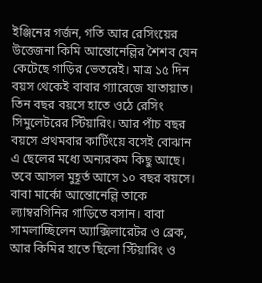ইঞ্জিনের গর্জন, গতি আর রেসিংয়ের উত্তেজনা কিমি আন্তোনেল্লির শৈশব যেন কেটেছে গাড়ির ভেতরেই। মাত্র ১৫ দিন বয়স থেকেই বাবার গ্যারেজে যাতায়াত। তিন বছর বয়সে হাতে ওঠে রেসিং সিমুলেটরের স্টিয়ারিং। আর পাঁচ বছর বয়সে প্রথমবার কার্টিংয়ে বসেই বোঝান এ ছেলের মধ্যে অন্যরকম কিছু আছে।
তবে আসল মুহূর্ত আসে ১০ বছর বয়সে। বাবা মার্কো আন্তোনেল্লি তাকে ল্যাম্বরগিনির গাড়িতে বসান। বাবা সামলাচ্ছিলেন অ্যাক্সিলারেটর ও ব্রেক, আর কিমির হাতে ছিলো স্টিয়ারিং ও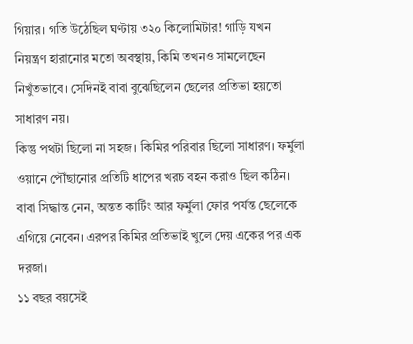গিয়ার। গতি উঠেছিল ঘণ্টায় ৩২০ কিলোমিটার! গাড়ি যখন নিয়ন্ত্রণ হারানোর মতো অবস্থায়, কিমি তখনও সামলেছেন নিখুঁতভাবে। সেদিনই বাবা বুঝেছিলেন ছেলের প্রতিভা হয়তো সাধারণ নয়।
কিন্তু পথটা ছিলো না সহজ। কিমির পরিবার ছিলো সাধারণ। ফর্মুলা ওয়ানে পৌঁছানোর প্রতিটি ধাপের খরচ বহন করাও ছিল কঠিন। বাবা সিদ্ধান্ত নেন, অন্তত কার্টিং আর ফর্মুলা ফোর পর্যন্ত ছেলেকে এগিয়ে নেবেন। এরপর কিমির প্রতিভাই খুলে দেয় একের পর এক দরজা।
১১ বছর বয়সেই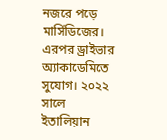নজরে পড়ে মার্সিডিজের। এরপর ড্রাইভার অ্যাকাডেমিতে সুযোগ। ২০২২ সালে ইতালিয়ান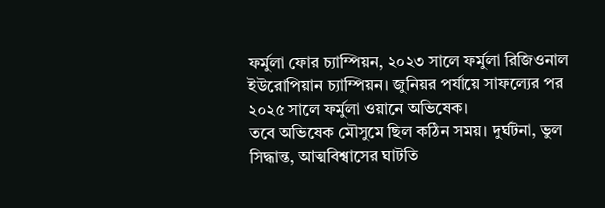ফর্মুলা ফোর চ্যাম্পিয়ন, ২০২৩ সালে ফর্মুলা রিজিওনাল ইউরোপিয়ান চ্যাম্পিয়ন। জুনিয়র পর্যায়ে সাফল্যের পর ২০২৫ সালে ফর্মুলা ওয়ানে অভিষেক।
তবে অভিষেক মৌসুমে ছিল কঠিন সময়। দুর্ঘটনা, ভুল সিদ্ধান্ত, আত্মবিশ্বাসের ঘাটতি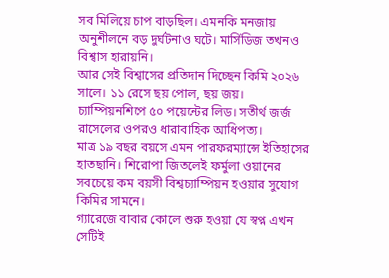সব মিলিয়ে চাপ বাড়ছিল। এমনকি মনজায় অনুশীলনে বড় দুর্ঘটনাও ঘটে। মার্সিডিজ তখনও বিশ্বাস হারায়নি।
আর সেই বিশ্বাসের প্রতিদান দিচ্ছেন কিমি ২০২৬ সালে। ১১ রেসে ছয় পোল, ছয় জয়। চ্যাম্পিয়নশিপে ৫০ পয়েন্টের লিড। সতীর্থ জর্জ রাসেলের ওপরও ধারাবাহিক আধিপত্য।
মাত্র ১৯ বছর বয়সে এমন পারফরম্যান্সে ইতিহাসের হাতছানি। শিরোপা জিতলেই ফর্মুলা ওয়ানের সবচেয়ে কম বয়সী বিশ্বচ্যাম্পিয়ন হওয়ার সুযোগ কিমির সামনে।
গ্যারেজে বাবার কোলে শুরু হওয়া যে স্বপ্ন এখন সেটিই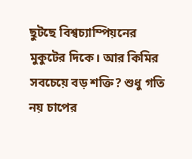ছুটছে বিশ্বচ্যাম্পিয়নের মুকুটের দিকে। আর কিমির সবচেয়ে বড় শক্তি? শুধু গতি নয় চাপের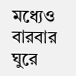মধ্যেও বারবার ঘুরে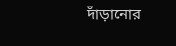দাঁড়ানোর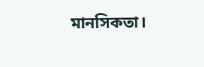মানসিকতা।